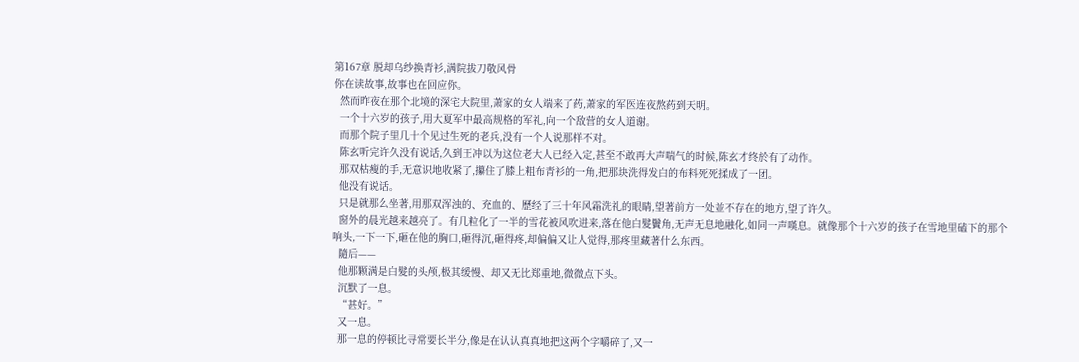第167章 脱却乌纱换青衫,满院拔刀敬风骨
你在读故事,故事也在回应你。
  然而昨夜在那个北境的深宅大院里,萧家的女人端来了药,萧家的军医连夜熬药到天明。
  一个十六岁的孩子,用大夏军中最高规格的军礼,向一个敌营的女人道谢。
  而那个院子里几十个见过生死的老兵,没有一个人说那样不对。
  陈玄听完许久没有说话,久到王冲以为这位老大人已经入定,甚至不敢再大声喘气的时候,陈玄才终於有了动作。
  那双枯瘦的手,无意识地收紧了,攥住了膝上粗布青衫的一角,把那块洗得发白的布料死死揉成了一团。
  他没有说话。
  只是就那么坐著,用那双浑浊的、充血的、歷经了三十年风霜洗礼的眼睛,望著前方一处並不存在的地方,望了许久。
  窗外的晨光越来越亮了。有几粒化了一半的雪花被风吹进来,落在他白髮鬢角,无声无息地融化,如同一声嘆息。就像那个十六岁的孩子在雪地里磕下的那个响头,一下一下,砸在他的胸口,砸得沉,砸得疼,却偏偏又让人觉得,那疼里藏著什么东西。
  隨后——
  他那颗满是白髮的头颅,极其缓慢、却又无比郑重地,微微点下头。
  沉默了一息。
  “甚好。”
  又一息。
  那一息的停顿比寻常要长半分,像是在认认真真地把这两个字嚼碎了,又一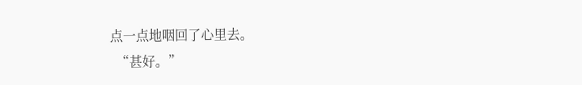点一点地咽回了心里去。
  “甚好。”